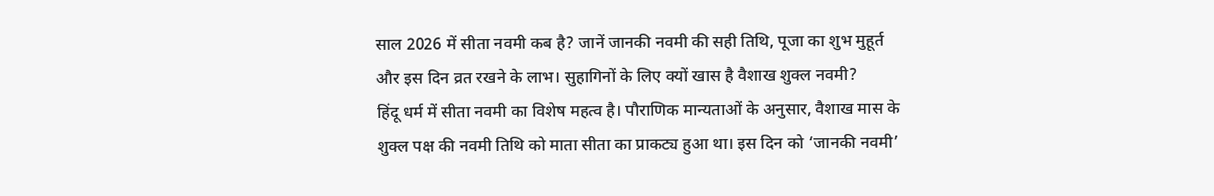साल 2026 में सीता नवमी कब है? जानें जानकी नवमी की सही तिथि, पूजा का शुभ मुहूर्त और इस दिन व्रत रखने के लाभ। सुहागिनों के लिए क्यों खास है वैशाख शुक्ल नवमी?
हिंदू धर्म में सीता नवमी का विशेष महत्व है। पौराणिक मान्यताओं के अनुसार, वैशाख मास के शुक्ल पक्ष की नवमी तिथि को माता सीता का प्राकट्य हुआ था। इस दिन को ‘जानकी नवमी’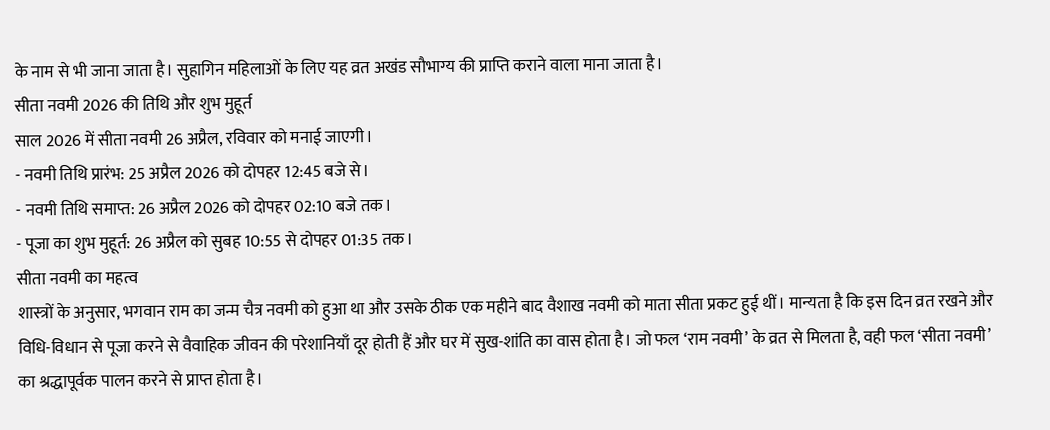के नाम से भी जाना जाता है। सुहागिन महिलाओं के लिए यह व्रत अखंड सौभाग्य की प्राप्ति कराने वाला माना जाता है।
सीता नवमी 2026 की तिथि और शुभ मुहूर्त
साल 2026 में सीता नवमी 26 अप्रैल, रविवार को मनाई जाएगी।
- नवमी तिथि प्रारंभ: 25 अप्रैल 2026 को दोपहर 12:45 बजे से।
- नवमी तिथि समाप्त: 26 अप्रैल 2026 को दोपहर 02:10 बजे तक।
- पूजा का शुभ मुहूर्त: 26 अप्रैल को सुबह 10:55 से दोपहर 01:35 तक।
सीता नवमी का महत्व
शास्त्रों के अनुसार, भगवान राम का जन्म चैत्र नवमी को हुआ था और उसके ठीक एक महीने बाद वैशाख नवमी को माता सीता प्रकट हुई थीं। मान्यता है कि इस दिन व्रत रखने और विधि-विधान से पूजा करने से वैवाहिक जीवन की परेशानियाँ दूर होती हैं और घर में सुख-शांति का वास होता है। जो फल ‘राम नवमी’ के व्रत से मिलता है, वही फल ‘सीता नवमी’ का श्रद्धापूर्वक पालन करने से प्राप्त होता है।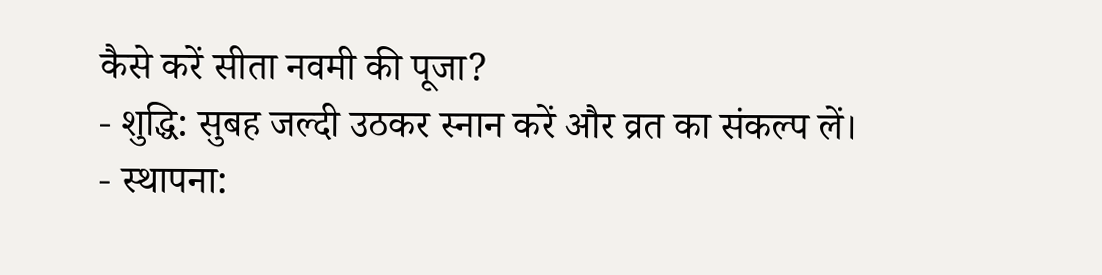कैसे करें सीता नवमी की पूजा?
- शुद्धि: सुबह जल्दी उठकर स्नान करें और व्रत का संकल्प लें।
- स्थापना: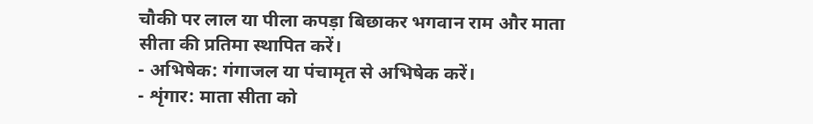चौकी पर लाल या पीला कपड़ा बिछाकर भगवान राम और माता सीता की प्रतिमा स्थापित करें।
- अभिषेक: गंगाजल या पंचामृत से अभिषेक करें।
- शृंगार: माता सीता को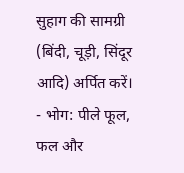सुहाग की सामग्री (बिंदी, चूड़ी, सिंदूर आदि) अर्पित करें।
- भोग: पीले फूल, फल और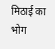मिठाई का भोग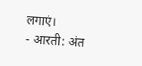लगाएं।
- आरती: अंत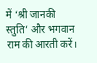में ‘श्री जानकी स्तुति’ और भगवान राम की आरती करें।